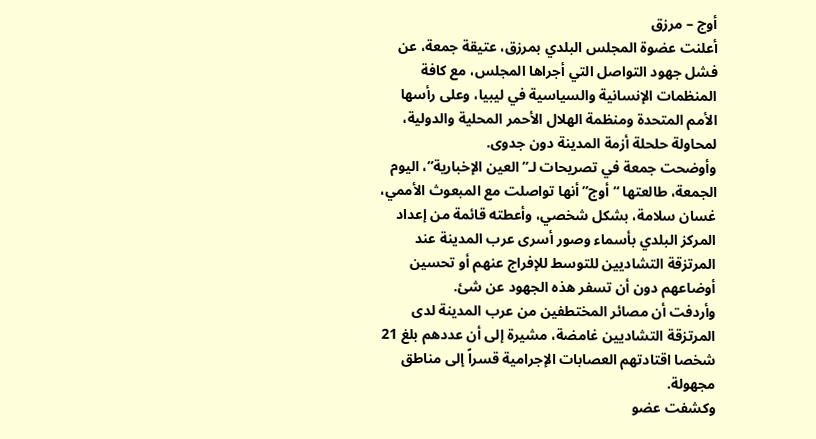أوج – مرزق
أعلنت عضوة المجلس البلدي بمرزق، عتيقة جمعة، عن فشل جهود التواصل التي أجراها المجلس، مع كافة المنظمات الإنسانية والسياسية في ليبيا، وعلى رأسها الأمم المتحدة ومنظمة الهلال الأحمر المحلية والدولية، لمحاولة حلحلة أزمة المدينة دون جدوى.
وأوضحت جمعة في تصريحات لـ”العين الإخبارية”، اليوم الجمعة، طالعتها “أوج” أنها تواصلت مع المبعوث الأممي، غسان سلامة، بشكل شخصي، وأعطته قائمة من إعداد المركز البلدي بأسماء وصور أسرى عرب المدينة عند المرتزقة التشاديين للتوسط للإفراج عنهم أو تحسين أوضاعهم دون أن تسفر هذه الجهود عن شئ.
وأردفت أن مصائر المختطفين من عرب المدينة لدى المرتزقة التشاديين غامضة، مشيرة إلى أن عددهم بلغ 21 شخصا اقتادتهم العصابات الإجرامية قسراً إلى مناطق مجهولة.
وكشفت عضو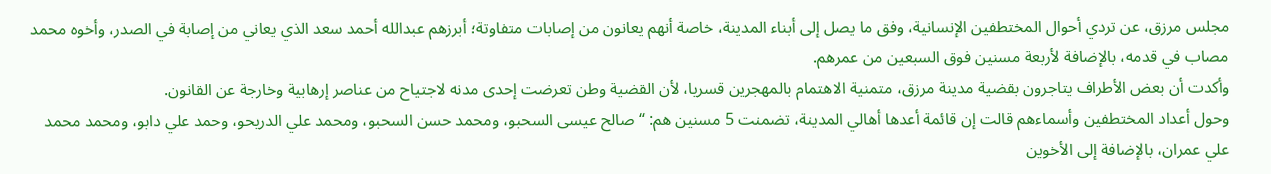مجلس مرزق، عن تردي أحوال المختطفين الإنسانية، وفق ما يصل إلى أبناء المدينة، خاصة أنهم يعانون من إصابات متفاوتة؛ أبرزهم عبدالله أحمد سعد الذي يعاني من إصابة في الصدر، وأخوه محمد مصاب في قدمه، بالإضافة لأربعة مسنين فوق السبعين من عمرهم.
وأكدت أن بعض الأطراف يتاجرون بقضية مدينة مرزق، متمنية الاهتمام بالمهجرين قسريا، لأن القضية وطن تعرضت إحدى مدنه لاجتياح من عناصر إرهابية وخارجة عن القانون.
وحول أعداد المختطفين وأسماءهم قالت إن قائمة أعدها أهالي المدينة، تضمنت 5 مسنين هم: “صالح عيسى السحبو، ومحمد حسن السحبو، ومحمد علي الدريحو، وحمد علي دابو، ومحمد محمد علي عمران، بالإضافة إلى الأخوين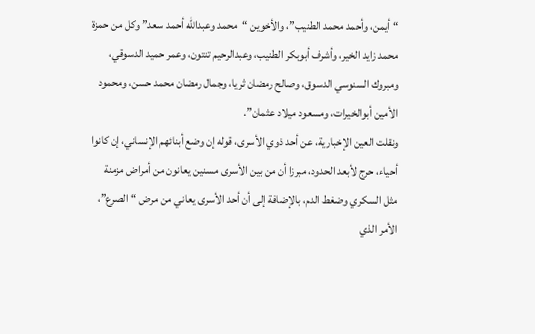“أيمن، وأحمد محمد الطنيب”، والأخوين “محمد وعبدالله أحمد سعد” وكل من حمزة محمد زايد الخير، وأشرف أبوبكر الطنيب، وعبدالرحيم تنتون، وعمر حميد الدسوقي، ومبروك السنوسي الدسوق، وصالح رمضان ثريا، وجمال رمضان محمد حسن، ومحمود الأمين أبوالخيرات، ومسعود ميلاد عثمان”.
ونقلت العين الإخبارية، عن أحد ذوي الأسرى، قوله إن وضع أبنائهم الإنساني، إن كانوا أحياء، حرج لأبعد الحدود، مبرزا أن من بين الأسرى مسنين يعانون من أمراض مزمنة مثل السكري وضغط الدم، بالإضافة إلى أن أحد الأسرى يعاني من مرض “الصرع”، الأمر الذي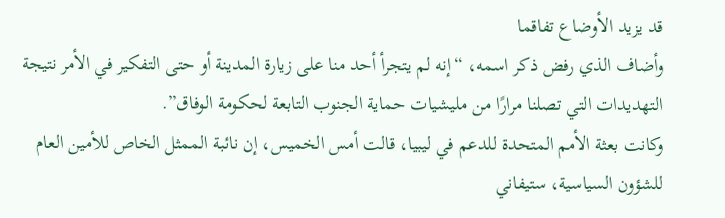قد يزيد الأوضاع تفاقما
وأضاف الذي رفض ذكر اسمه، “إنه لم يتجرأ أحد منا على زيارة المدينة أو حتى التفكير في الأمر نتيجة التهديدات التي تصلنا مرارًا من مليشيات حماية الجنوب التابعة لحكومة الوفاق”.
وكانت بعثة الأمم المتحدة للدعم في ليبيا، قالت أمس الخميس، إن نائبة الممثل الخاص للأمين العام للشؤون السياسية، ستيفاني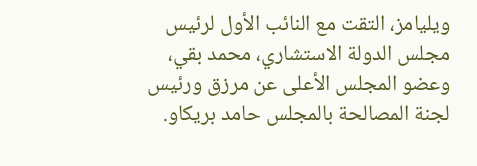ويليامز، التقت مع النائب الأول لرئيس مجلس الدولة الاستشاري، محمد بقي، وعضو المجلس الأعلى عن مرزق ورئيس لجنة المصالحة بالمجلس حامد بريكاو.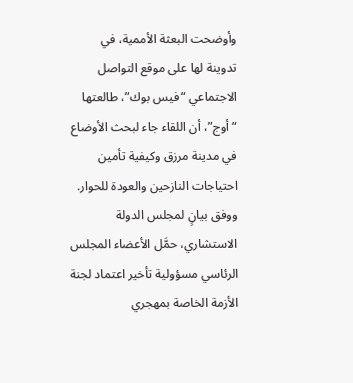وأوضحت البعثة الأممية، في تدوينة لها على موقع التواصل الاجتماعي “فيس بوك”، طالعتها “أوج”، أن اللقاء جاء لبحث الأوضاع في مدينة مرزق وكيفية تأمين احتياجات النازحين والعودة للحوار.
ووفق بيانٍ لمجلس الدولة الاستشاري، حمَّل الأعضاء المجلس الرئاسي مسؤولية تأخير اعتماد لجنة الأزمة الخاصة بمهجري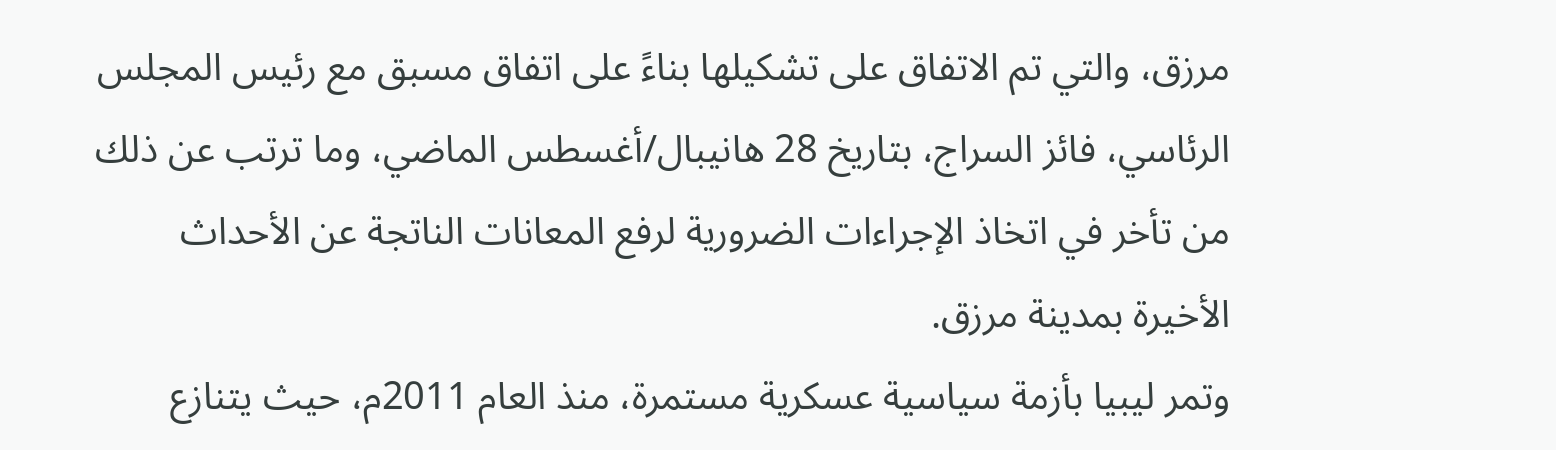مرزق، والتي تم الاتفاق على تشكيلها بناءً على اتفاق مسبق مع رئيس المجلس الرئاسي، فائز السراج، بتاريخ 28 هانيبال/أغسطس الماضي، وما ترتب عن ذلك من تأخر في اتخاذ الإجراءات الضرورية لرفع المعانات الناتجة عن الأحداث الأخيرة بمدينة مرزق.
وتمر ليبيا بأزمة سياسية عسكرية مستمرة، منذ العام 2011م، حيث يتنازع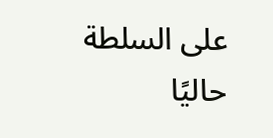على السلطة حاليًا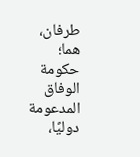طرفان، هما؛ حكومة الوفاق المدعومة دوليًا،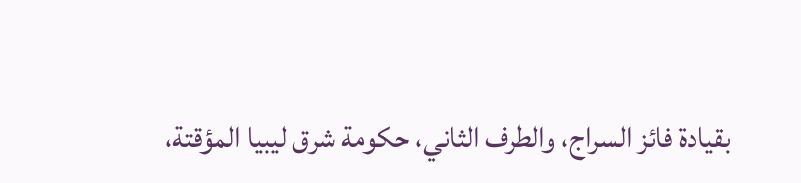بقيادة فائز السراج، والطرف الثاني، حكومة شرق ليبيا المؤقتة،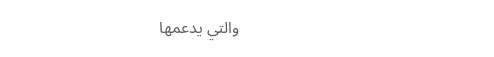والتي يدعمها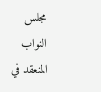مجلس النواب المنعقد في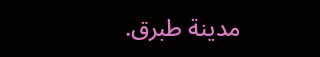مدينة طبرق.